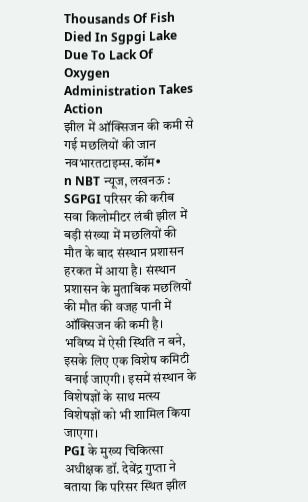Thousands Of Fish Died In Sgpgi Lake Due To Lack Of Oxygen Administration Takes Action
झील में ऑक्सिजन की कमी से गई मछलियों की जान
नवभारतटाइम्स.कॉम•
n NBT न्यूज, लखनऊ : SGPGI परिसर की करीब सवा किलोमीटर लंबी झील में बड़ी संख्या में मछलियों की मौत के बाद संस्थान प्रशासन हरकत में आया है। संस्थान प्रशासन के मुताबिक मछलियों की मौत की वजह पानी में ऑक्सिजन की कमी है। भविष्य में ऐसी स्थिति न बने, इसके लिए एक विशेष कमिटी बनाई जाएगी। इसमें संस्थान के विशेषज्ञों के साथ मत्स्य विशेषज्ञों को भी शामिल किया जाएगा।
PGI के मुख्य चिकित्सा अधीक्षक डॉ. देवेंद्र गुप्ता ने बताया कि परिसर स्थित झील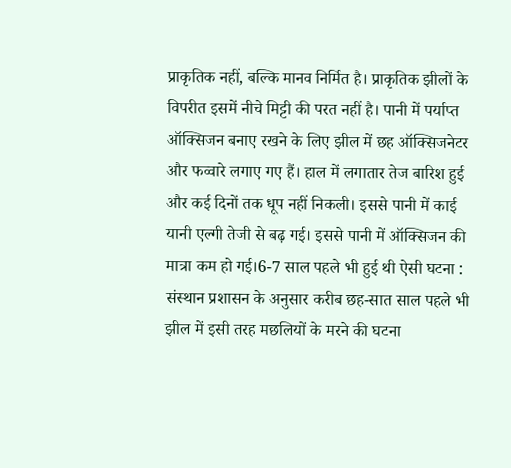प्राकृतिक नहीं, बल्कि मानव निर्मित है। प्राकृतिक झीलों के विपरीत इसमें नीचे मिट्टी की परत नहीं है। पानी में पर्याप्त ऑक्सिजन बनाए रखने के लिए झील में छह ऑक्सिजनेटर और फव्वारे लगाए गए हैं। हाल में लगातार तेज बारिश हुई और कई दिनों तक धूप नहीं निकली। इससे पानी में काई यानी एल्गी तेजी से बढ़ गई। इससे पानी में ऑक्सिजन की मात्रा कम हो गई।6-7 साल पहले भी हुई थी ऐसी घटना : संस्थान प्रशासन के अनुसार करीब छह-सात साल पहले भी झील में इसी तरह मछलियों के मरने की घटना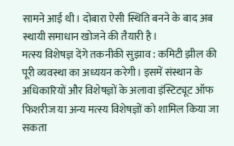सामने आई थी। दोबारा ऐसी स्थिति बनने के बाद अब स्थायी समाधान खोजने की तैयारी है।
मत्स्य विशेषज्ञ देंगे तकनीकी सुझाव : कमिटी झील की पूरी व्यवस्था का अध्ययन करेगी। इसमें संस्थान के अधिकारियों और विशेषज्ञों के अलावा इंस्टिट्यूट ऑफ फिशरीज या अन्य मत्स्य विशेषज्ञों को शामिल किया जा सकता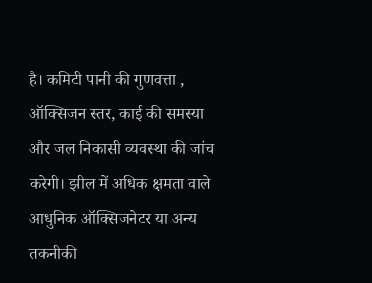है। कमिटी पानी की गुणवत्ता , ऑक्सिजन स्तर, काई की समस्या और जल निकासी व्यवस्था की जांच करेगी। झील में अधिक क्षमता वाले आधुनिक ऑक्सिजनेटर या अन्य तकनीकी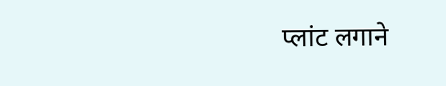प्लांट लगाने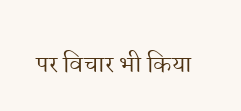पर विचार भी किया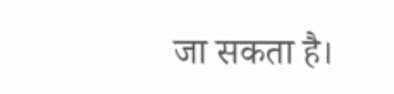जा सकता है।